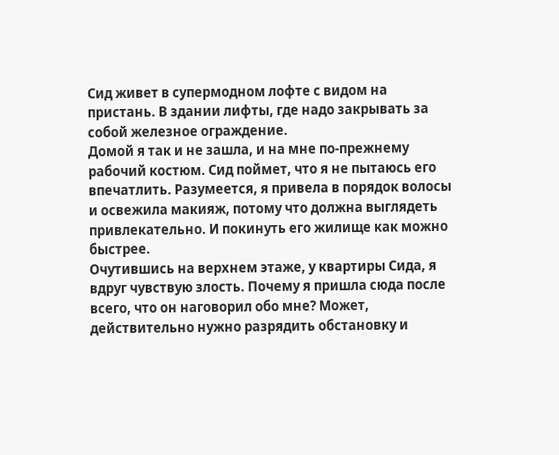Сид живет в супермодном лофте с видом на пристань. В здании лифты, где надо закрывать за собой железное ограждение.
Домой я так и не зашла, и на мне по-прежнему рабочий костюм. Сид поймет, что я не пытаюсь его впечатлить. Разумеется, я привела в порядок волосы и освежила макияж, потому что должна выглядеть привлекательно. И покинуть его жилище как можно быстрее.
Очутившись на верхнем этаже, у квартиры Сида, я вдруг чувствую злость. Почему я пришла сюда после всего, что он наговорил обо мне? Может, действительно нужно разрядить обстановку и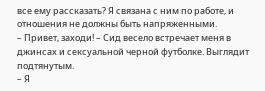все ему рассказать? Я связана с ним по работе, и отношения не должны быть напряженными.
– Привет, заходи! – Сид весело встречает меня в джинсах и сексуальной черной футболке. Выглядит подтянутым.
– Я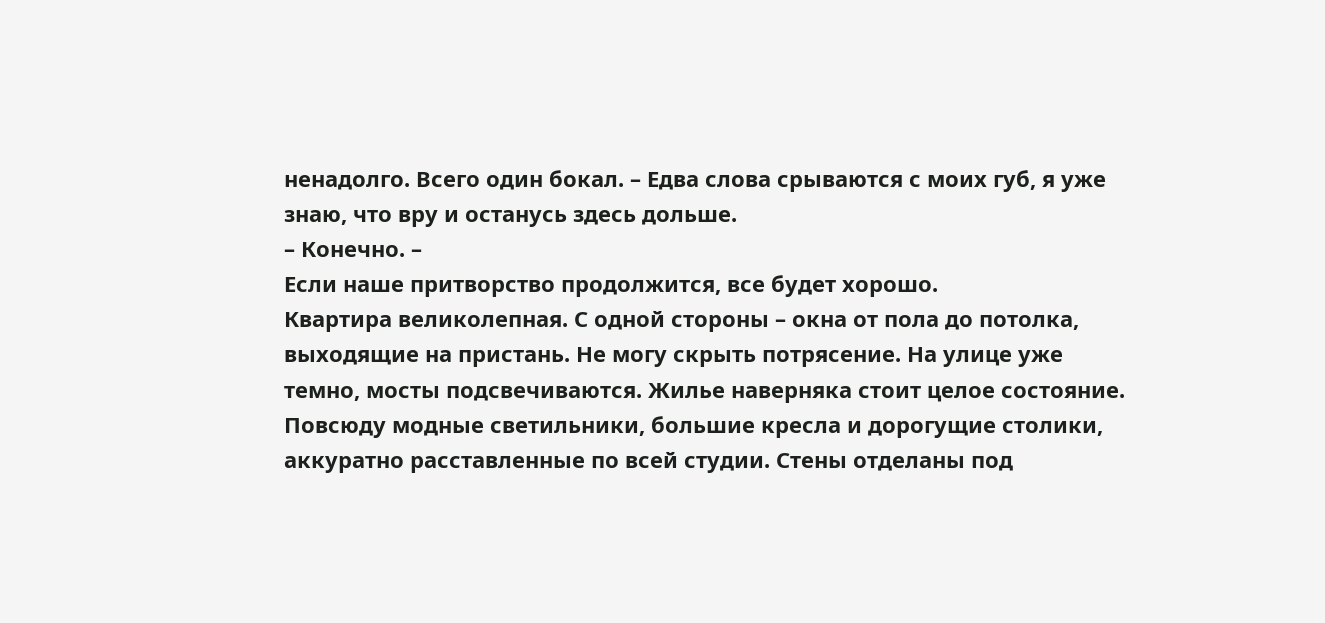ненадолго. Всего один бокал. – Едва слова срываются с моих губ, я уже знаю, что вру и останусь здесь дольше.
– Конечно. –
Если наше притворство продолжится, все будет хорошо.
Квартира великолепная. С одной стороны – окна от пола до потолка, выходящие на пристань. Не могу скрыть потрясение. На улице уже темно, мосты подсвечиваются. Жилье наверняка стоит целое состояние. Повсюду модные светильники, большие кресла и дорогущие столики, аккуратно расставленные по всей студии. Стены отделаны под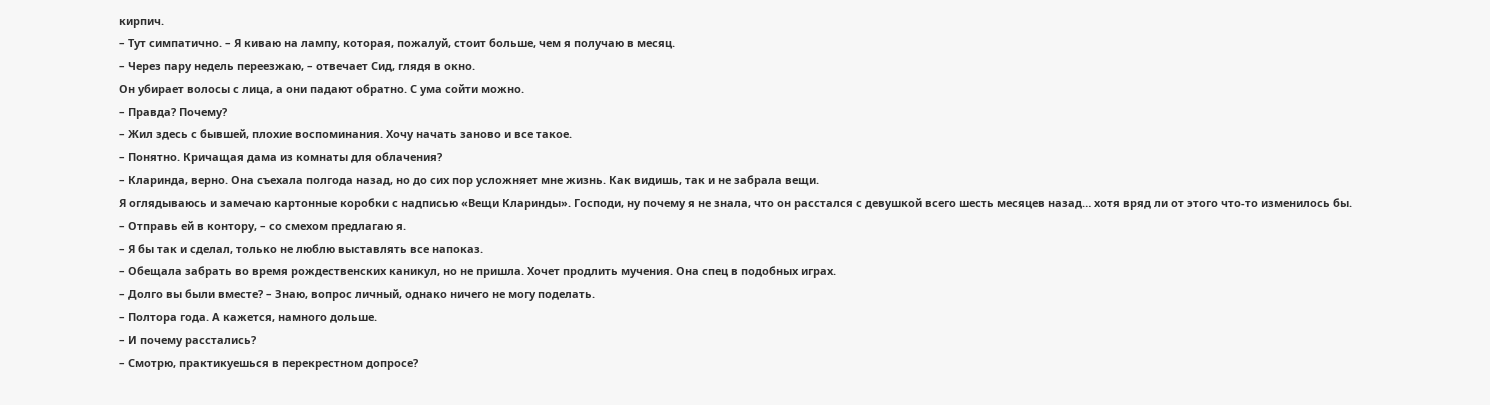кирпич.
– Тут симпатично. – Я киваю на лампу, которая, пожалуй, стоит больше, чем я получаю в месяц.
– Через пару недель переезжаю, – отвечает Сид, глядя в окно.
Он убирает волосы с лица, а они падают обратно. С ума сойти можно.
– Правда? Почему?
– Жил здесь с бывшей, плохие воспоминания. Хочу начать заново и все такое.
– Понятно. Кричащая дама из комнаты для облачения?
– Кларинда, верно. Она съехала полгода назад, но до сих пор усложняет мне жизнь. Как видишь, так и не забрала вещи.
Я оглядываюсь и замечаю картонные коробки с надписью «Вещи Кларинды». Господи, ну почему я не знала, что он расстался с девушкой всего шесть месяцев назад… хотя вряд ли от этого что-то изменилось бы.
– Отправь ей в контору, – со смехом предлагаю я.
– Я бы так и сделал, только не люблю выставлять все напоказ.
– Обещала забрать во время рождественских каникул, но не пришла. Хочет продлить мучения. Она спец в подобных играх.
– Долго вы были вместе? – Знаю, вопрос личный, однако ничего не могу поделать.
– Полтора года. А кажется, намного дольше.
– И почему расстались?
– Смотрю, практикуешься в перекрестном допросе?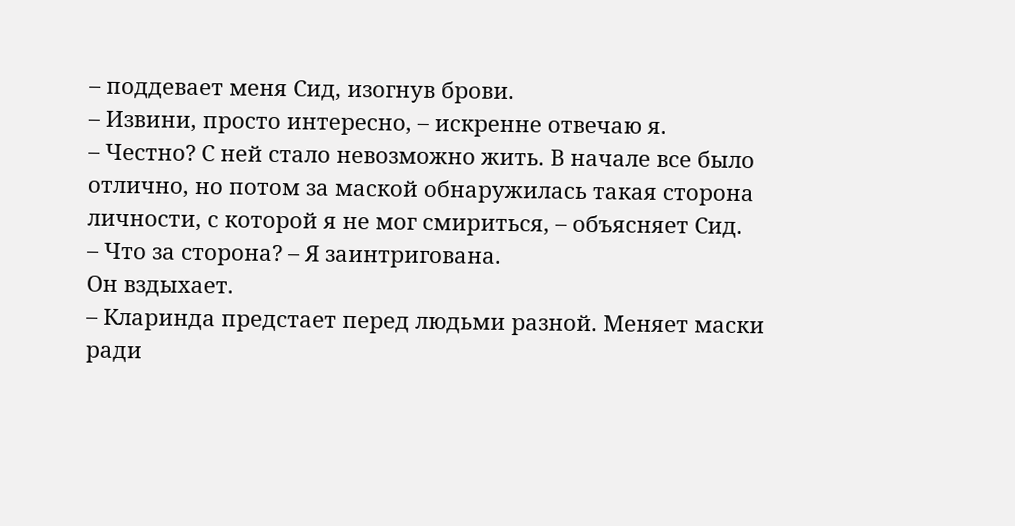– поддевает меня Сид, изогнув брови.
– Извини, просто интересно, – искренне отвечаю я.
– Честно? С ней стало невозможно жить. В начале все было отлично, но потом за маской обнаружилась такая сторона личности, с которой я не мог смириться, – объясняет Сид.
– Что за сторона? – Я заинтригована.
Он вздыхает.
– Кларинда предстает перед людьми разной. Меняет маски ради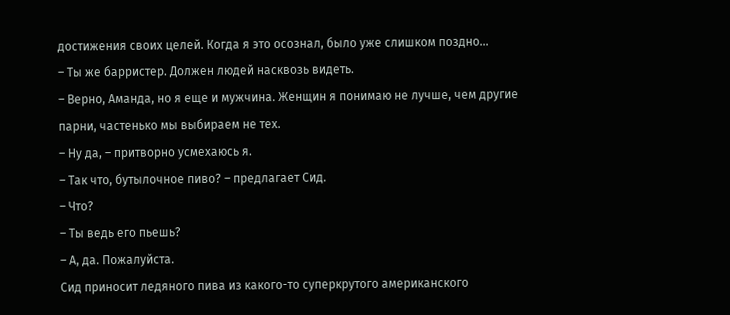достижения своих целей. Когда я это осознал, было уже слишком поздно…
– Ты же барристер. Должен людей насквозь видеть.
– Верно, Аманда, но я еще и мужчина. Женщин я понимаю не лучше, чем другие парни, частенько мы выбираем не тех.
– Ну да, – притворно усмехаюсь я.
– Так что, бутылочное пиво? – предлагает Сид.
– Что?
– Ты ведь его пьешь?
– А, да. Пожалуйста.
Сид приносит ледяного пива из какого-то суперкрутого американского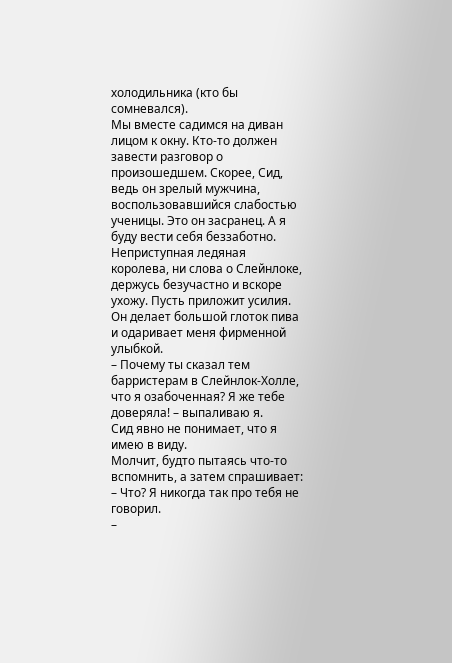холодильника (кто бы сомневался).
Мы вместе садимся на диван лицом к окну. Кто-то должен завести разговор о произошедшем. Скорее, Сид, ведь он зрелый мужчина, воспользовавшийся слабостью ученицы. Это он засранец. А я буду вести себя беззаботно. Неприступная ледяная королева, ни слова о Слейнлоке, держусь безучастно и вскоре ухожу. Пусть приложит усилия.
Он делает большой глоток пива и одаривает меня фирменной улыбкой.
– Почему ты сказал тем барристерам в Слейнлок-Холле, что я озабоченная? Я же тебе доверяла! – выпаливаю я.
Сид явно не понимает, что я имею в виду.
Молчит, будто пытаясь что-то вспомнить, а затем спрашивает:
– Что? Я никогда так про тебя не говорил.
–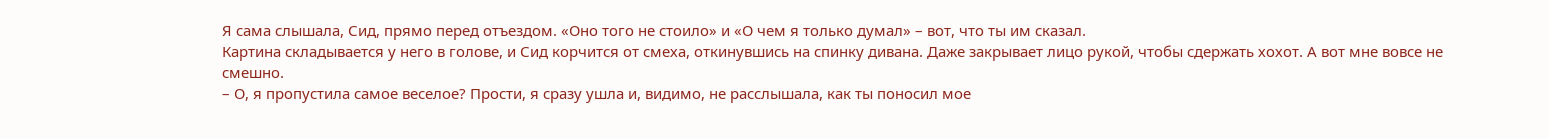Я сама слышала, Сид, прямо перед отъездом. «Оно того не стоило» и «О чем я только думал» – вот, что ты им сказал.
Картина складывается у него в голове, и Сид корчится от смеха, откинувшись на спинку дивана. Даже закрывает лицо рукой, чтобы сдержать хохот. А вот мне вовсе не смешно.
– О, я пропустила самое веселое? Прости, я сразу ушла и, видимо, не расслышала, как ты поносил мое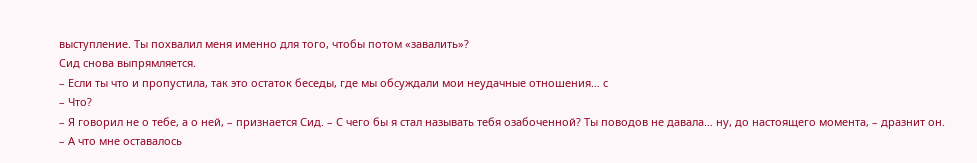выступление. Ты похвалил меня именно для того, чтобы потом «завалить»?
Сид снова выпрямляется.
– Если ты что и пропустила, так это остаток беседы, где мы обсуждали мои неудачные отношения… с
– Что?
– Я говорил не о тебе, а о ней, – признается Сид. – С чего бы я стал называть тебя озабоченной? Ты поводов не давала… ну, до настоящего момента, – дразнит он.
– А что мне оставалось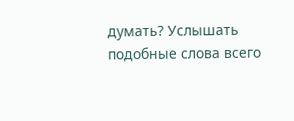думать? Услышать подобные слова всего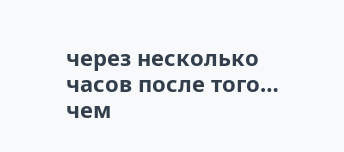через несколько часов после того… чем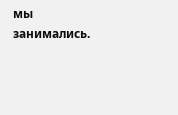мы занимались.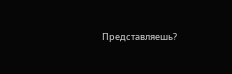Представляешь?